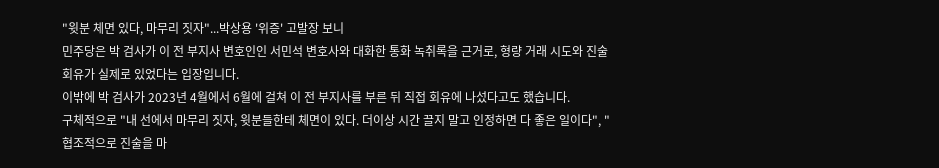"윗분 체면 있다, 마무리 짓자"...박상용 '위증' 고발장 보니
민주당은 박 검사가 이 전 부지사 변호인인 서민석 변호사와 대화한 통화 녹취록을 근거로, 형량 거래 시도와 진술 회유가 실제로 있었다는 입장입니다.
이밖에 박 검사가 2023년 4월에서 6월에 걸쳐 이 전 부지사를 부른 뒤 직접 회유에 나섰다고도 했습니다.
구체적으로 "내 선에서 마무리 짓자, 윗분들한테 체면이 있다. 더이상 시간 끌지 말고 인정하면 다 좋은 일이다", "협조적으로 진술을 마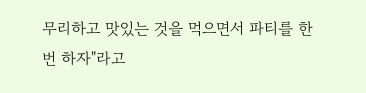무리하고 맛있는 것을 먹으면서 파티를 한번 하자"라고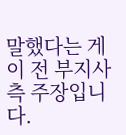말했다는 게 이 전 부지사 측 주장입니다.